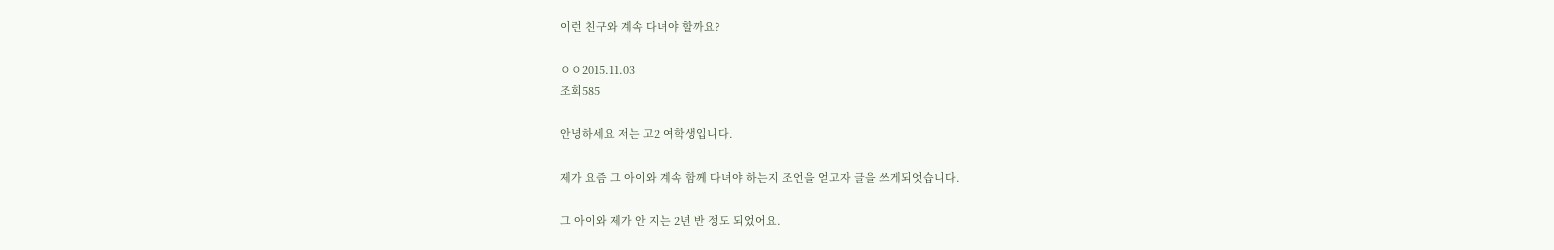이런 친구와 계속 다녀야 할까요?

ㅇㅇ2015.11.03
조회585

안녕하세요 저는 고2 여학생입니다.

제가 요즘 그 아이와 계속 함께 다녀야 하는지 조언을 얻고자 글을 쓰게되엇습니다.

그 아이와 제가 안 지는 2년 반 정도 되었어요.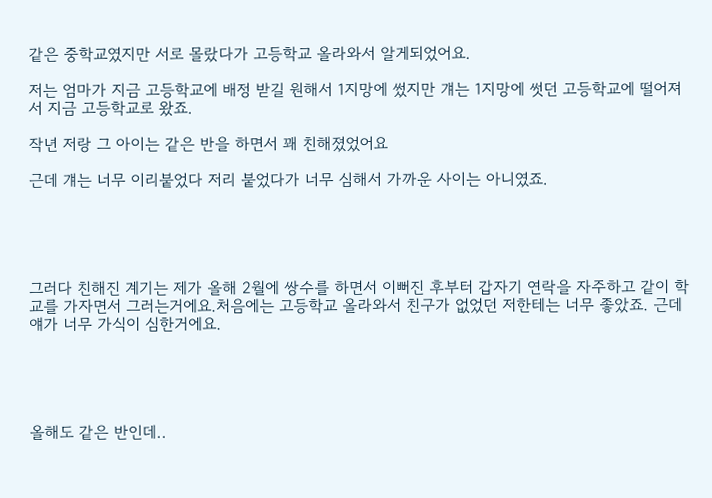같은 중학교였지만 서로 몰랐다가 고등학교 올라와서 알게되었어요.

저는 엄마가 지금 고등학교에 배정 받길 원해서 1지망에 썼지만 걔는 1지망에 썻던 고등학교에 떨어져서 지금 고등학교로 왔죠.

작년 저랑 그 아이는 같은 반을 하면서 꽤 친해졌었어요

근데 걔는 너무 이리붙었다 저리 붙었다가 너무 심해서 가까운 사이는 아니였죠.





그러다 친해진 계기는 제가 올해 2월에 쌍수를 하면서 이뻐진 후부터 갑자기 연락을 자주하고 같이 학교를 가자면서 그러는거에요.처음에는 고등학교 올라와서 친구가 없었던 저한테는 너무 좋았죠. 근데 얘가 너무 가식이 심한거에요.





올해도 같은 반인데..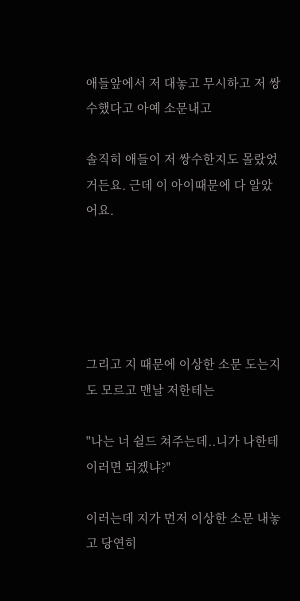애들앞에서 저 대놓고 무시하고 저 쌍수했다고 아예 소문내고

솔직히 애들이 저 쌍수한지도 몰랐었거든요. 근데 이 아이때문에 다 알았어요.





그리고 지 때문에 이상한 소문 도는지도 모르고 맨날 저한테는

"나는 너 쉴드 쳐주는데..니가 나한테 이러면 되겠냐?"

이러는데 지가 먼저 이상한 소문 내놓고 당연히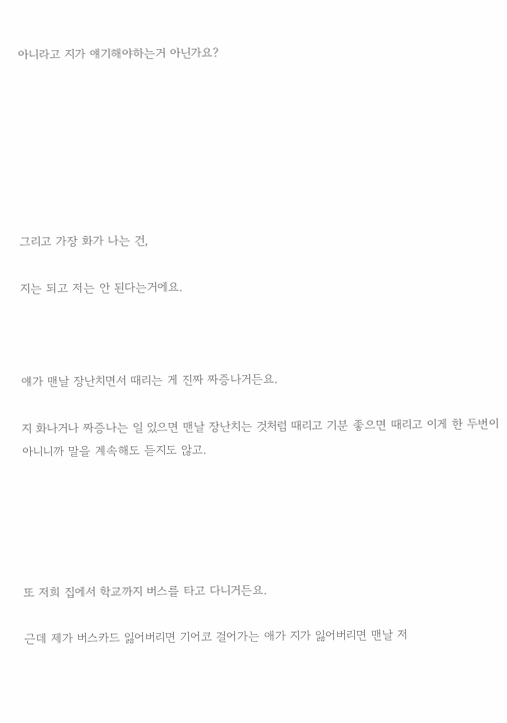아니라고 지가 얘기해야하는거 아닌가요?







그리고 가장 화가 나는 건,

지는 되고 저는 안 된다는거에요.



얘가 맨날 장난치면서 때리는 게 진짜 짜증나거든요.

지 화나거나 짜증나는 일 있으면 맨날 장난치는 것처럼 때리고 기분 좋으면 때리고 이게 한 두번이 아니니까 말을 계속해도 듣지도 않고.





또 저희 집에서 학교까지 버스를 타고 다니거든요.

근데 제가 버스카드 잃어버리면 기어코 걸어가는 애가 지가 잃어버리면 맨날 저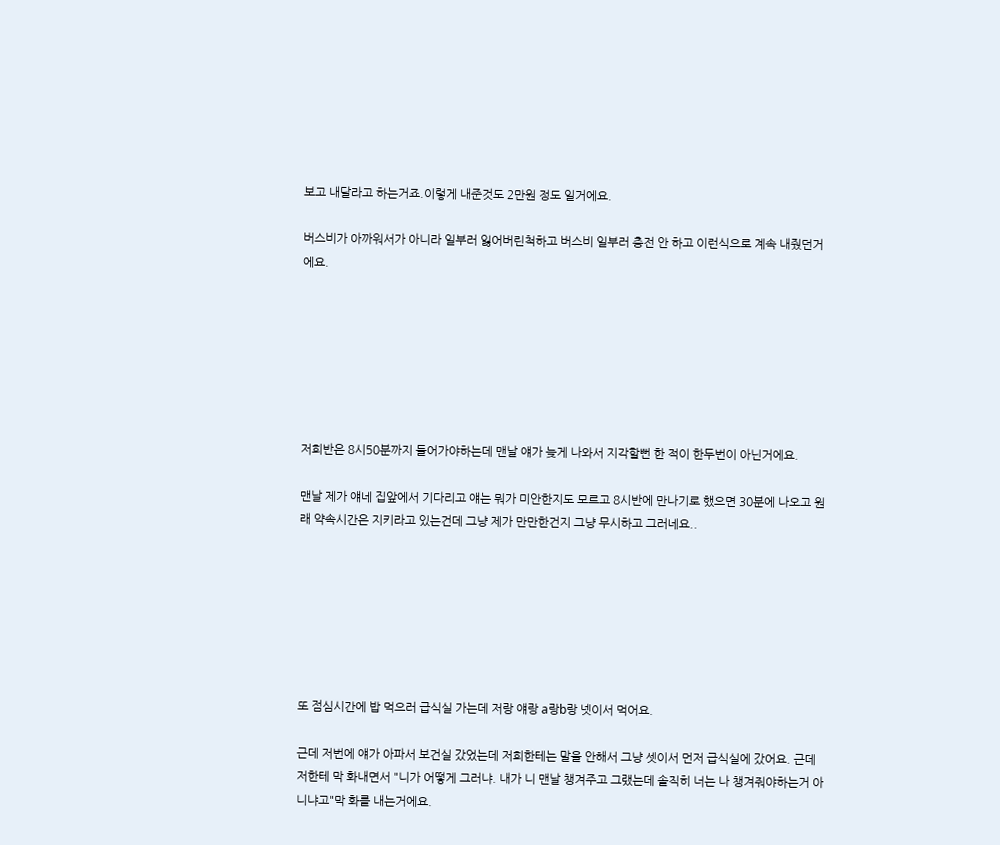보고 내달라고 하는거죠.이렇게 내준것도 2만원 정도 일거에요.

버스비가 아까워서가 아니라 일부러 잃어버린척하고 버스비 일부러 충전 안 하고 이런식으로 계속 내줬던거에요.







저희반은 8시50분까지 들어가야하는데 맨날 얘가 늦게 나와서 지각할뻔 한 적이 한두번이 아닌거에요.

맨날 제가 얘네 집앞에서 기다리고 얘는 뭐가 미안한지도 모르고 8시반에 만나기로 했으면 30분에 나오고 원래 약속시간은 지키라고 있는건데 그냥 제가 만만한건지 그냥 무시하고 그러네요..







또 점심시간에 밥 먹으러 급식실 가는데 저랑 얘랑 a랑b랑 넷이서 먹어요.

근데 저번에 얘가 아파서 보건실 갔었는데 저희한테는 말을 안해서 그냥 셋이서 먼저 급식실에 갔어요. 근데 저한테 막 화내면서 "니가 어떻게 그러냐. 내가 니 맨날 챙겨주고 그랬는데 솔직히 너는 나 챙겨줘야하는거 아니냐고"막 화를 내는거에요.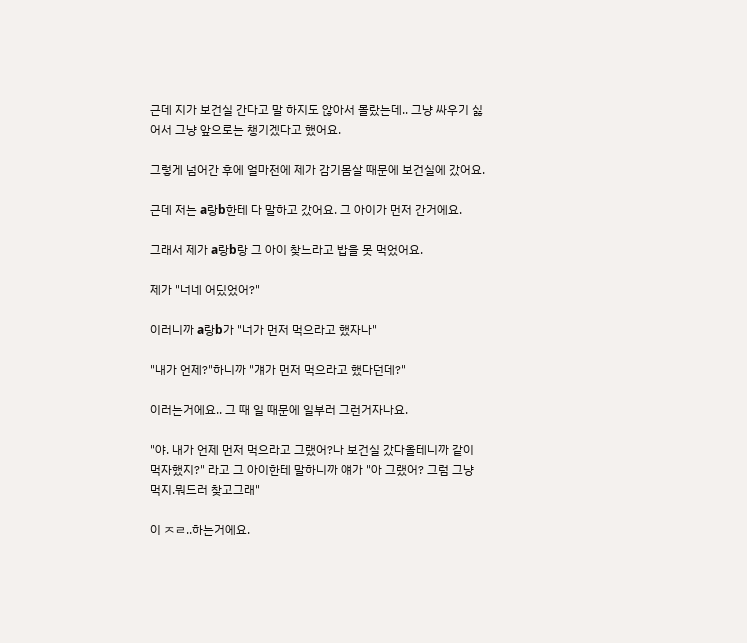근데 지가 보건실 간다고 말 하지도 않아서 몰랐는데.. 그냥 싸우기 싫어서 그냥 앞으로는 챙기겠다고 했어요.

그렇게 넘어간 후에 얼마전에 제가 감기몸살 때문에 보건실에 갔어요.

근데 저는 a랑b한테 다 말하고 갔어요. 그 아이가 먼저 간거에요.

그래서 제가 a랑b랑 그 아이 찾느라고 밥을 못 먹었어요.

제가 "너네 어딨었어?"

이러니까 a랑b가 "너가 먼저 먹으라고 했자나"

"내가 언제?"하니까 "걔가 먼저 먹으라고 했다던데?"

이러는거에요.. 그 때 일 때문에 일부러 그런거자나요.

"야. 내가 언제 먼저 먹으라고 그랬어?나 보건실 갔다올테니까 같이 먹자했지?" 라고 그 아이한테 말하니까 얘가 "아 그랬어? 그럼 그냥 먹지.뭐드러 찾고그래"

이 ㅈㄹ..하는거에요.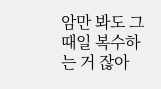암만 봐도 그 때일 복수하는 거 잖아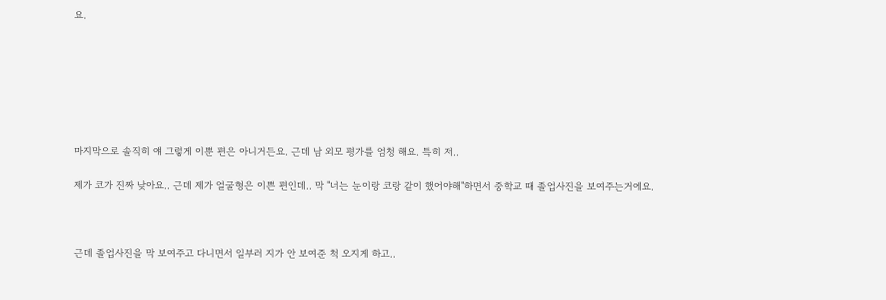요.







마지막으로 솔직히 얘 그렇게 이뿐 편은 아니거든요. 근데 남 외모 평가를 엄청 해요. 특히 저..

제가 코가 진짜 낮아요.. 근데 제가 얼굴형은 이쁜 편인데.. 막 "너는 눈이랑 코랑 같이 했어야해"하면서 중학교 때 졸업사진을 보여주는거에요.



근데 졸업사진을 막 보여주고 다니면서 일부러 지가 안 보여준 척 오지게 하고..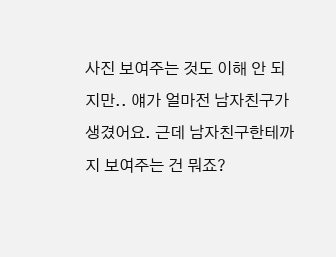사진 보여주는 것도 이해 안 되지만.. 얘가 얼마전 남자친구가 생겼어요. 근데 남자친구한테까지 보여주는 건 뭐죠?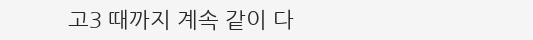고3 때까지 계속 같이 다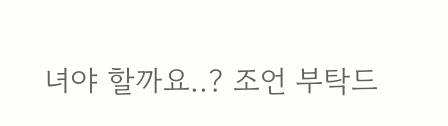녀야 할까요..? 조언 부탁드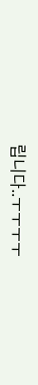립니다..ㅜㅜㅜㅜ